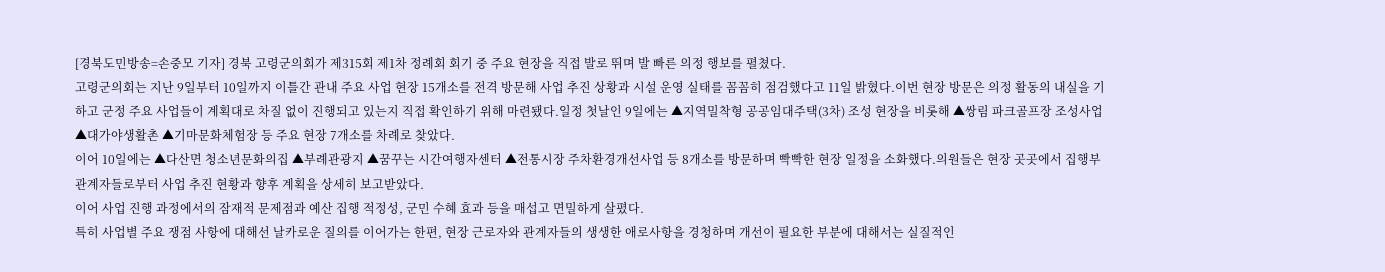[경북도민방송=손중모 기자] 경북 고령군의회가 제315회 제1차 정례회 회기 중 주요 현장을 직접 발로 뛰며 발 빠른 의정 행보를 펼쳤다.
고령군의회는 지난 9일부터 10일까지 이틀간 관내 주요 사업 현장 15개소를 전격 방문해 사업 추진 상황과 시설 운영 실태를 꼼꼼히 점검했다고 11일 밝혔다.이번 현장 방문은 의정 활동의 내실을 기하고 군정 주요 사업들이 계획대로 차질 없이 진행되고 있는지 직접 확인하기 위해 마련됐다.일정 첫날인 9일에는 ▲지역밀착형 공공임대주택(3차) 조성 현장을 비롯해 ▲쌍림 파크골프장 조성사업 ▲대가야생활촌 ▲기마문화체험장 등 주요 현장 7개소를 차례로 찾았다.
이어 10일에는 ▲다산면 청소년문화의집 ▲부례관광지 ▲꿈꾸는 시간여행자센터 ▲전통시장 주차환경개선사업 등 8개소를 방문하며 빡빡한 현장 일정을 소화했다.의원들은 현장 곳곳에서 집행부 관계자들로부터 사업 추진 현황과 향후 계획을 상세히 보고받았다.
이어 사업 진행 과정에서의 잠재적 문제점과 예산 집행 적정성, 군민 수혜 효과 등을 매섭고 면밀하게 살폈다.
특히 사업별 주요 쟁점 사항에 대해선 날카로운 질의를 이어가는 한편, 현장 근로자와 관계자들의 생생한 애로사항을 경청하며 개선이 필요한 부분에 대해서는 실질적인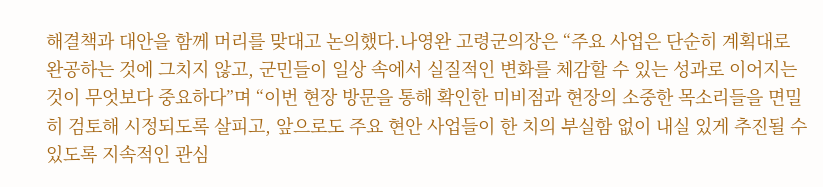해결책과 대안을 함께 머리를 맞대고 논의했다.나영완 고령군의장은 “주요 사업은 단순히 계획대로 완공하는 것에 그치지 않고, 군민들이 일상 속에서 실질적인 변화를 체감할 수 있는 성과로 이어지는 것이 무엇보다 중요하다”며 “이번 현장 방문을 통해 확인한 미비점과 현장의 소중한 목소리들을 면밀히 검토해 시정되도록 살피고, 앞으로도 주요 현안 사업들이 한 치의 부실함 없이 내실 있게 추진될 수 있도록 지속적인 관심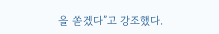을 쏟겠다”고 강조했다.